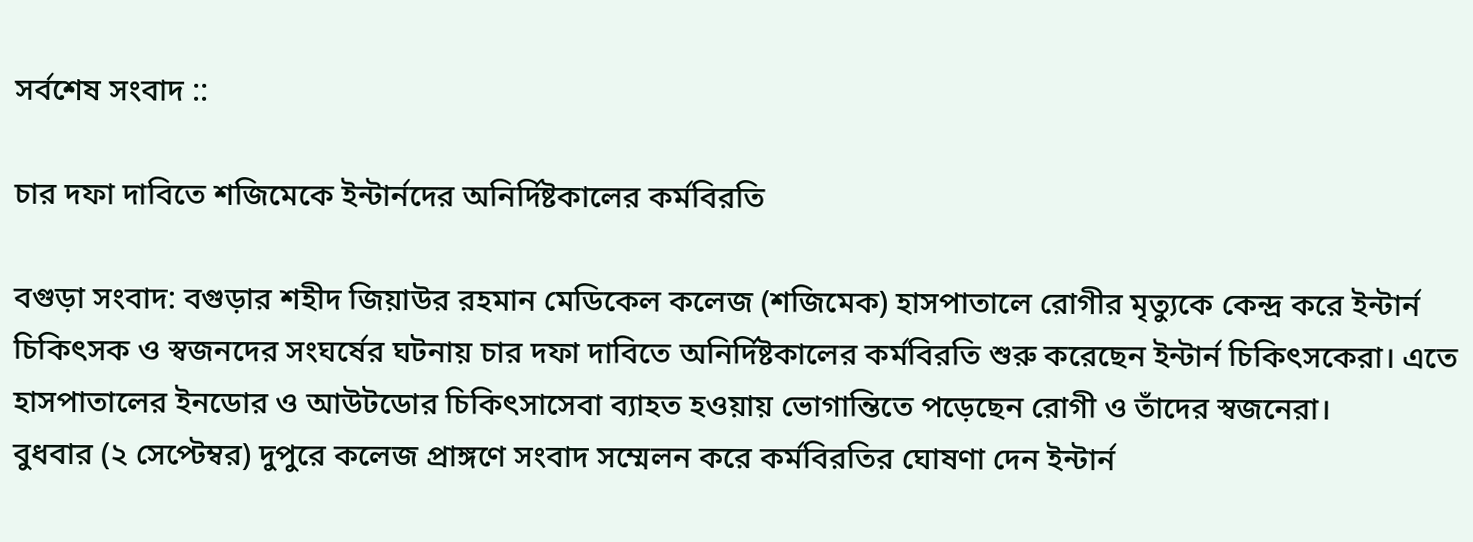সর্বশেষ সংবাদ ::

চার দফা দাবিতে শজিমেকে ইন্টার্নদের অনির্দিষ্টকালের কর্মবিরতি

বগুড়া সংবাদ: বগুড়ার শহীদ জিয়াউর রহমান মেডিকেল কলেজ (শজিমেক) হাসপাতালে রোগীর মৃত্যুকে কেন্দ্র করে ইন্টার্ন চিকিৎসক ও স্বজনদের সংঘর্ষের ঘটনায় চার দফা দাবিতে অনির্দিষ্টকালের কর্মবিরতি শুরু করেছেন ইন্টার্ন চিকিৎসকেরা। এতে হাসপাতালের ইনডোর ও আউটডোর চিকিৎসাসেবা ব্যাহত হওয়ায় ভোগান্তিতে পড়েছেন রোগী ও তাঁদের স্বজনেরা।
বুধবার (২ সেপ্টেম্বর) দুপুরে কলেজ প্রাঙ্গণে সংবাদ সম্মেলন করে কর্মবিরতির ঘোষণা দেন ইন্টার্ন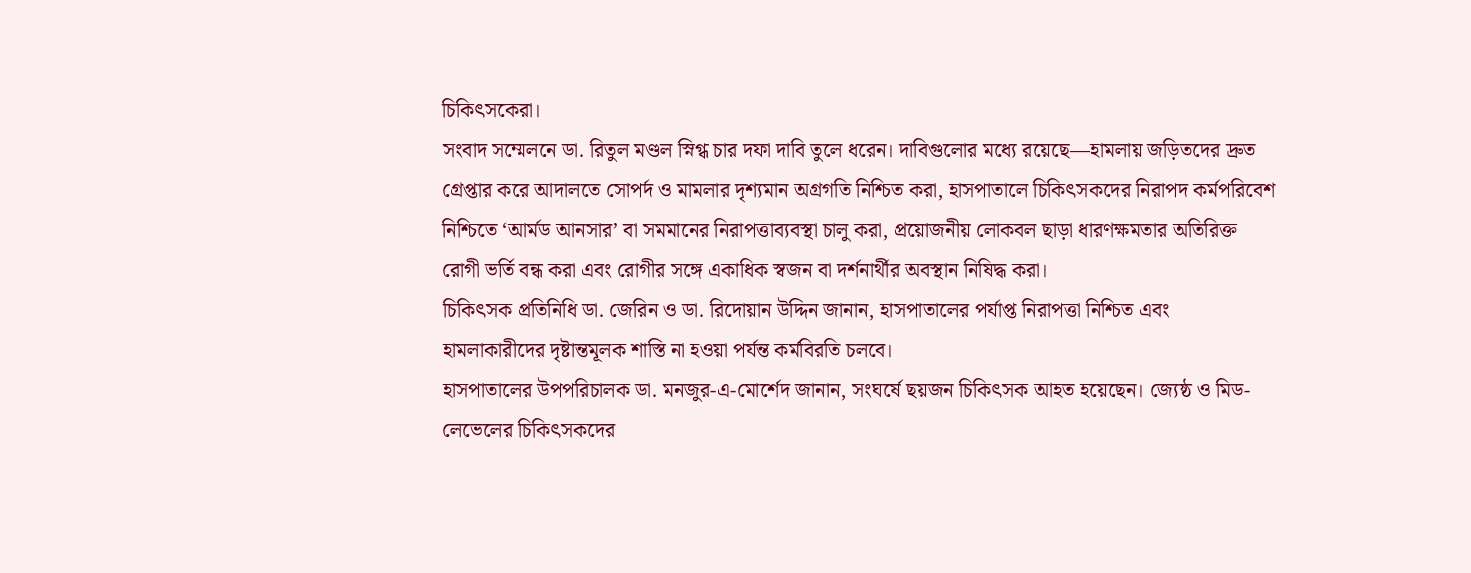চিকিৎসকেরা।
সংবাদ সম্মেলনে ডা. রিতুল মণ্ডল স্নিগ্ধ চার দফা দাবি তুলে ধরেন। দাবিগুলোর মধ্যে রয়েছে—হামলায় জড়িতদের দ্রুত গ্রেপ্তার করে আদালতে সোপর্দ ও মামলার দৃশ্যমান অগ্রগতি নিশ্চিত করা, হাসপাতালে চিকিৎসকদের নিরাপদ কর্মপরিবেশ নিশ্চিতে ‘আর্মড আনসার’ বা সমমানের নিরাপত্তাব্যবস্থা চালু করা, প্রয়োজনীয় লোকবল ছাড়া ধারণক্ষমতার অতিরিক্ত রোগী ভর্তি বন্ধ করা এবং রোগীর সঙ্গে একাধিক স্বজন বা দর্শনার্থীর অবস্থান নিষিদ্ধ করা।
চিকিৎসক প্রতিনিধি ডা. জেরিন ও ডা. রিদোয়ান উদ্দিন জানান, হাসপাতালের পর্যাপ্ত নিরাপত্তা নিশ্চিত এবং হামলাকারীদের দৃষ্টান্তমূলক শাস্তি না হওয়া পর্যন্ত কর্মবিরতি চলবে।
হাসপাতালের উপপরিচালক ডা. মনজুর-এ-মোর্শেদ জানান, সংঘর্ষে ছয়জন চিকিৎসক আহত হয়েছেন। জ্যেষ্ঠ ও মিড-লেভেলের চিকিৎসকদের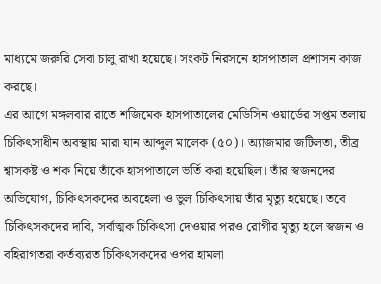মাধ্যমে জরুরি সেবা চালু রাখা হয়েছে। সংকট নিরসনে হাসপাতাল প্রশাসন কাজ করছে।
এর আগে মঙ্গলবার রাতে শজিমেক হাসপাতালের মেডিসিন ওয়ার্ডের সপ্তম তলায় চিকিৎসাধীন অবস্থায় মারা যান আব্দুল মালেক (৫০)। অ্যাজমার জটিলতা, তীব্র শ্বাসকষ্ট ও শক নিয়ে তাঁকে হাসপাতালে ভর্তি করা হয়েছিল। তাঁর স্বজনদের অভিযোগ, চিকিৎসকদের অবহেলা ও ভুল চিকিৎসায় তাঁর মৃত্যু হয়েছে। তবে চিকিৎসকদের দাবি, সর্বাত্মক চিকিৎসা দেওয়ার পরও রোগীর মৃত্যু হলে স্বজন ও বহিরাগতরা কর্তব্যরত চিকিৎসকদের ওপর হামলা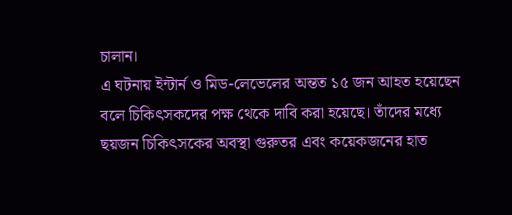চালান।
এ ঘটনায় ইন্টার্ন ও মিড-লেভেলের অন্তত ১৫ জন আহত হয়েছেন বলে চিকিৎসকদের পক্ষ থেকে দাবি করা হয়েছে। তাঁদের মধ্যে ছয়জন চিকিৎসকের অবস্থা গুরুতর এবং কয়েকজনের হাত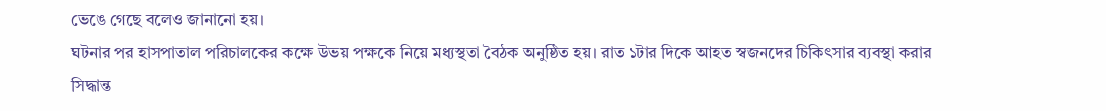ভেঙে গেছে বলেও জানানো হয়।
ঘটনার পর হাসপাতাল পরিচালকের কক্ষে উভয় পক্ষকে নিয়ে মধ্যস্থতা বৈঠক অনুষ্ঠিত হয়। রাত ১টার দিকে আহত স্বজনদের চিকিৎসার ব্যবস্থা করার সিদ্ধান্ত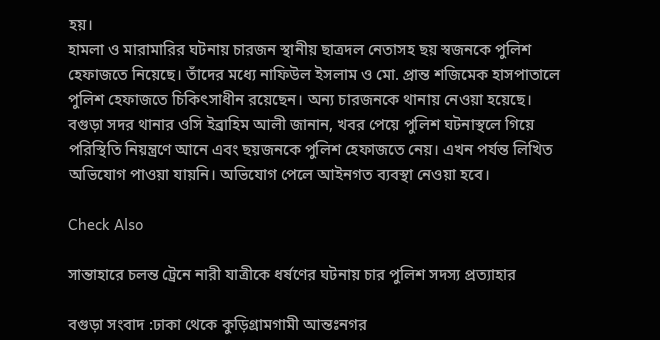হয়।
হামলা ও মারামারির ঘটনায় চারজন স্থানীয় ছাত্রদল নেতাসহ ছয় স্বজনকে পুলিশ হেফাজতে নিয়েছে। তাঁদের মধ্যে নাফিউল ইসলাম ও মো. প্রান্ত শজিমেক হাসপাতালে পুলিশ হেফাজতে চিকিৎসাধীন রয়েছেন। অন্য চারজনকে থানায় নেওয়া হয়েছে।
বগুড়া সদর থানার ওসি ইব্রাহিম আলী জানান, খবর পেয়ে পুলিশ ঘটনাস্থলে গিয়ে পরিস্থিতি নিয়ন্ত্রণে আনে এবং ছয়জনকে পুলিশ হেফাজতে নেয়। এখন পর্যন্ত লিখিত অভিযোগ পাওয়া যায়নি। অভিযোগ পেলে আইনগত ব্যবস্থা নেওয়া হবে।

Check Also

সান্তাহারে চলন্ত ট্রেনে নারী যাত্রীকে ধর্ষণের ঘটনায় চার পুলিশ সদস্য প্রত্যাহার

বগুড়া সংবাদ :ঢাকা থেকে কুড়িগ্রামগামী আন্তঃনগর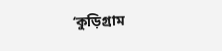‘কুড়িগ্রাম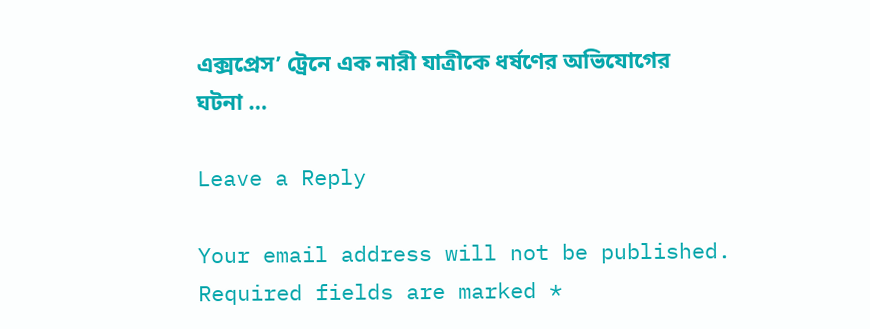এক্সপ্রেস’ ট্রেনে এক নারী যাত্রীকে ধর্ষণের অভিযোগের ঘটনা …

Leave a Reply

Your email address will not be published. Required fields are marked *